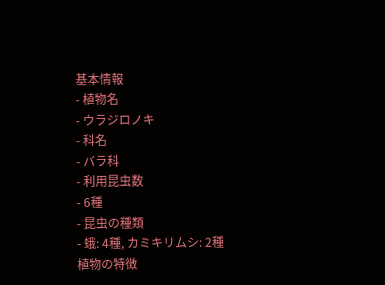基本情報
- 植物名
- ウラジロノキ
- 科名
- バラ科
- 利用昆虫数
- 6種
- 昆虫の種類
- 蛾: 4種, カミキリムシ: 2種
植物の特徴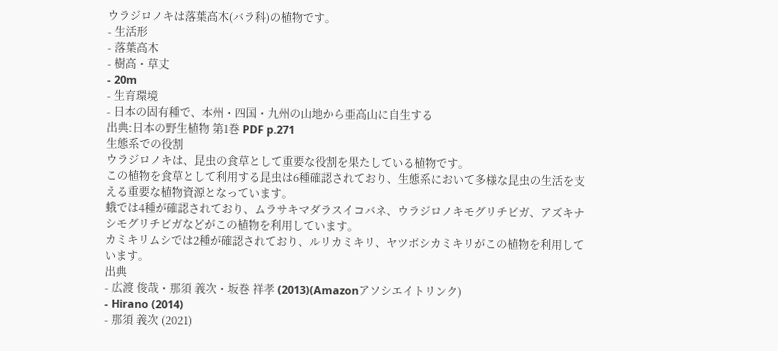ウラジロノキは落葉高木(バラ科)の植物です。
- 生活形
- 落葉高木
- 樹高・草丈
- 20m
- 生育環境
- 日本の固有種で、本州・四国・九州の山地から亜高山に自生する
出典:日本の野生植物 第1巻 PDF p.271
生態系での役割
ウラジロノキは、昆虫の食草として重要な役割を果たしている植物です。
この植物を食草として利用する昆虫は6種確認されており、生態系において多様な昆虫の生活を支える重要な植物資源となっています。
蛾では4種が確認されており、ムラサキマダラスイコバネ、ウラジロノキモグリチビガ、アズキナシモグリチビガなどがこの植物を利用しています。
カミキリムシでは2種が確認されており、ルリカミキリ、ヤツボシカミキリがこの植物を利用しています。
出典
- 広渡 俊哉・那須 義次・坂巻 祥孝 (2013)(Amazonアソシエイトリンク)
- Hirano (2014)
- 那須 義次 (2021)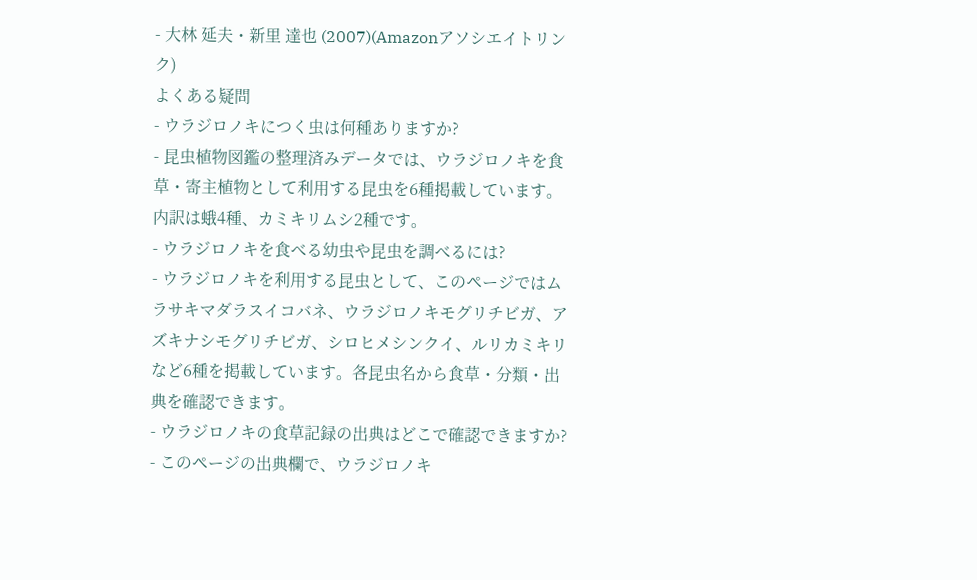- 大林 延夫・新里 達也 (2007)(Amazonアソシエイトリンク)
よくある疑問
- ウラジロノキにつく虫は何種ありますか?
- 昆虫植物図鑑の整理済みデータでは、ウラジロノキを食草・寄主植物として利用する昆虫を6種掲載しています。内訳は蛾4種、カミキリムシ2種です。
- ウラジロノキを食べる幼虫や昆虫を調べるには?
- ウラジロノキを利用する昆虫として、このページではムラサキマダラスイコバネ、ウラジロノキモグリチビガ、アズキナシモグリチビガ、シロヒメシンクイ、ルリカミキリなど6種を掲載しています。各昆虫名から食草・分類・出典を確認できます。
- ウラジロノキの食草記録の出典はどこで確認できますか?
- このページの出典欄で、ウラジロノキ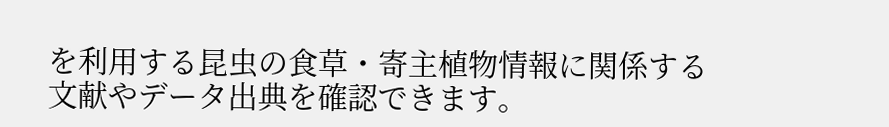を利用する昆虫の食草・寄主植物情報に関係する文献やデータ出典を確認できます。